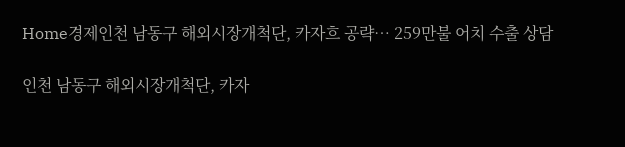Home경제인천 남동구 해외시장개척단, 카자흐 공략… 259만불 어치 수출 상담

인천 남동구 해외시장개척단, 카자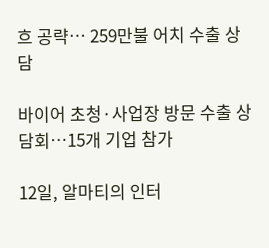흐 공략… 259만불 어치 수출 상담

바이어 초청·사업장 방문 수출 상담회…15개 기업 참가

12일, 알마티의 인터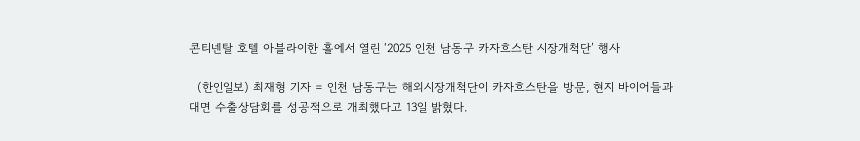콘티넨탈 호텔 아블라이한 홀에서 열린 ‘2025 인천 남동구 카자흐스탄 시장개척단’ 행사

  (한인일보) 최재형 기자 = 인천 남동구는 해외시장개척단이 카자흐스탄을 방문, 현지 바이어들과 대면 수출상담회를 성공적으로 개최했다고 13일 밝혔다.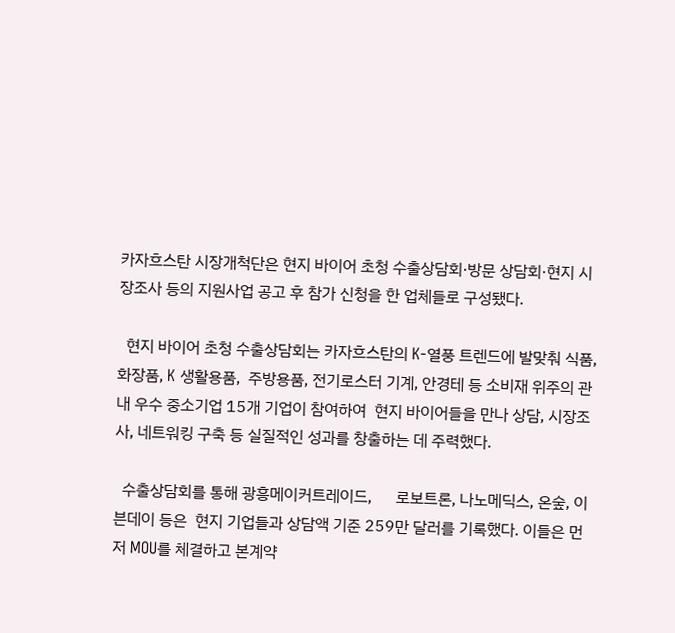카자흐스탄 시장개척단은 현지 바이어 초청 수출상담회·방문 상담회·현지 시장조사 등의 지원사업 공고 후 참가 신청을 한 업체들로 구성됐다.

  현지 바이어 초청 수출상담회는 카자흐스탄의 K-열풍 트렌드에 발맞춰 식품, 화장품, K 생활용품,  주방용품, 전기로스터 기계, 안경테 등 소비재 위주의 관내 우수 중소기업 15개 기업이 참여하여  현지 바이어들을 만나 상담, 시장조사, 네트워킹 구축 등 실질적인 성과를 창출하는 데 주력했다.

  수출상담회를 통해 광흥메이커트레이드,      로보트론, 나노메딕스, 온숲, 이븐데이 등은  현지 기업들과 상담액 기준 259만 달러를 기록했다. 이들은 먼저 MOU를 체결하고 본계약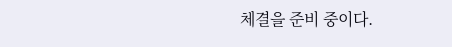체결을 준비 중이다.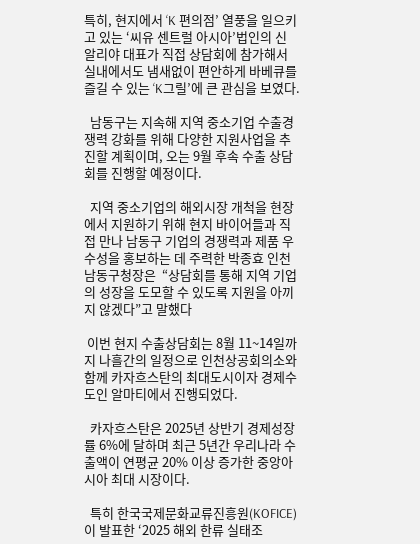특히, 현지에서 ‘K 편의점’ 열풍을 일으키고 있는 ‘씨유 센트럴 아시아’법인의 신 알리야 대표가 직접 상담회에 참가해서 실내에서도 냄새없이 편안하게 바베큐를 즐길 수 있는 ‘K그릴’에 큰 관심을 보였다.

  남동구는 지속해 지역 중소기업 수출경쟁력 강화를 위해 다양한 지원사업을 추진할 계획이며, 오는 9월 후속 수출 상담회를 진행할 예정이다.

  지역 중소기업의 해외시장 개척을 현장에서 지원하기 위해 현지 바이어들과 직접 만나 남동구 기업의 경쟁력과 제품 우수성을 홍보하는 데 주력한 박종효 인천 남동구청장은  “상담회를 통해 지역 기업의 성장을 도모할 수 있도록 지원을 아끼지 않겠다”고 말했다

 이번 현지 수출상담회는 8월 11~14일까지 나흘간의 일정으로 인천상공회의소와 함께 카자흐스탄의 최대도시이자 경제수도인 알마티에서 진행되었다.

  카자흐스탄은 2025년 상반기 경제성장률 6%에 달하며 최근 5년간 우리나라 수출액이 연평균 20% 이상 증가한 중앙아시아 최대 시장이다.

  특히 한국국제문화교류진흥원(KOFICE)이 발표한 ‘2025 해외 한류 실태조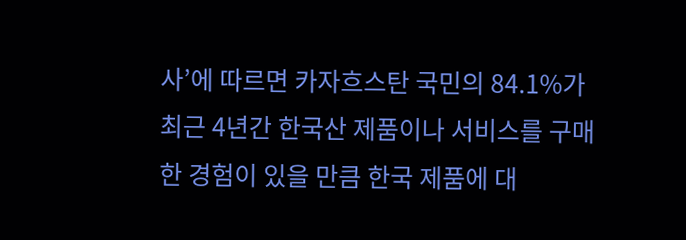사’에 따르면 카자흐스탄 국민의 84.1%가 최근 4년간 한국산 제품이나 서비스를 구매한 경험이 있을 만큼 한국 제품에 대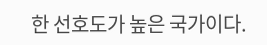한 선호도가 높은 국가이다.